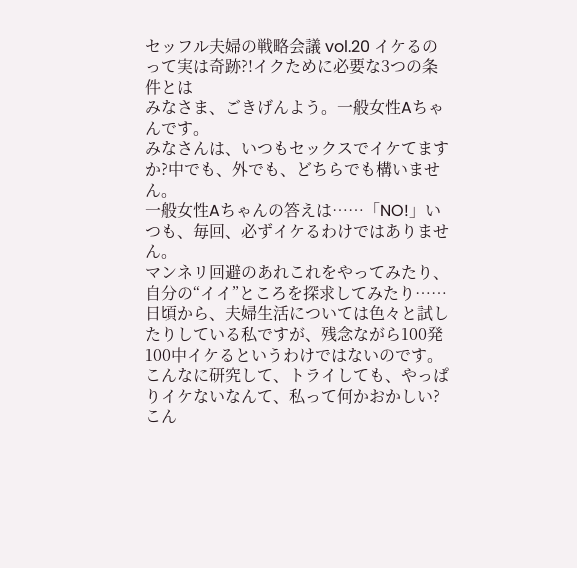セッフル夫婦の戦略会議 vol.20 イケるのって実は奇跡?!イクために必要な3つの条件とは
みなさま、ごきげんよう。一般女性Aちゃんです。
みなさんは、いつもセックスでイケてますか?中でも、外でも、どちらでも構いません。
一般女性Aちゃんの答えは……「NO!」いつも、毎回、必ずイケるわけではありません。
マンネリ回避のあれこれをやってみたり、自分の“イイ”ところを探求してみたり……日頃から、夫婦生活については色々と試したりしている私ですが、残念ながら100発100中イケるというわけではないのです。
こんなに研究して、トライしても、やっぱりイケないなんて、私って何かおかしい? こん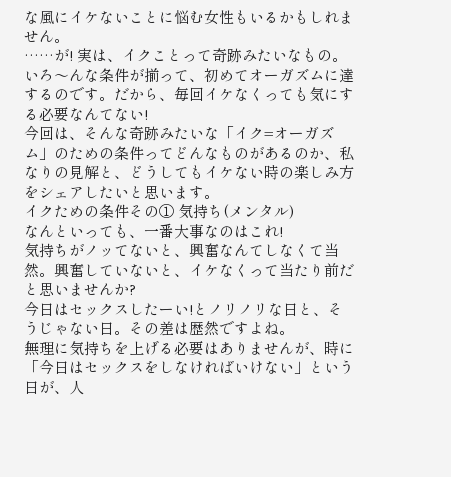な風にイケないことに悩む女性もいるかもしれません。
……が! 実は、イクことって奇跡みたいなもの。いろ〜んな条件が揃って、初めてオーガズムに達するのです。だから、毎回イケなくっても気にする必要なんてない!
今回は、そんな奇跡みたいな「イク=オーガズム」のための条件ってどんなものがあるのか、私なりの見解と、どうしてもイケない時の楽しみ方をシェアしたいと思います。
イクための条件その① 気持ち(メンタル)
なんといっても、一番大事なのはこれ!
気持ちがノッてないと、興奮なんてしなくて当然。興奮していないと、イケなくって当たり前だと思いませんか?
今日はセックスしたーい!とノリノリな日と、そうじゃない日。その差は歴然ですよね。
無理に気持ちを上げる必要はありませんが、時に「今日はセックスをしなければいけない」という日が、人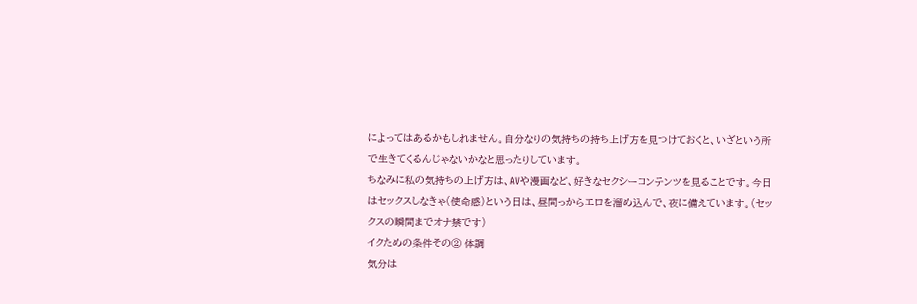によってはあるかもしれません。自分なりの気持ちの持ち上げ方を見つけておくと、いざという所で生きてくるんじゃないかなと思ったりしています。
ちなみに私の気持ちの上げ方は、AVや漫画など、好きなセクシーコンテンツを見ることです。今日はセックスしなきゃ(使命感)という日は、昼間っからエロを溜め込んで、夜に備えています。(セックスの瞬間までオナ禁です)
イクための条件その② 体調
気分は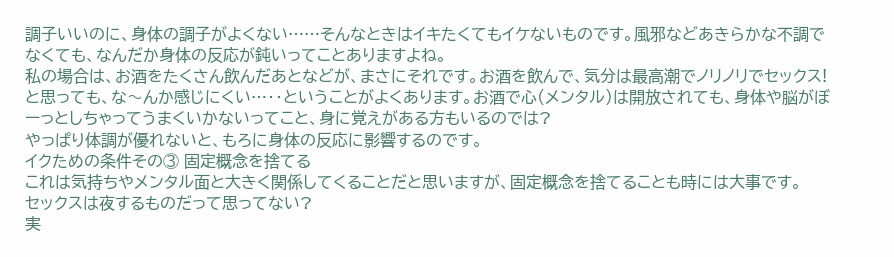調子いいのに、身体の調子がよくない……そんなときはイキたくてもイケないものです。風邪などあきらかな不調でなくても、なんだか身体の反応が鈍いってことありますよね。
私の場合は、お酒をたくさん飲んだあとなどが、まさにそれです。お酒を飲んで、気分は最高潮でノリノリでセックス!と思っても、な〜んか感じにくい…‥ということがよくあります。お酒で心(メンタル)は開放されても、身体や脳がぼーっとしちゃってうまくいかないってこと、身に覚えがある方もいるのでは?
やっぱり体調が優れないと、もろに身体の反応に影響するのです。
イクための条件その③ 固定概念を捨てる
これは気持ちやメンタル面と大きく関係してくることだと思いますが、固定概念を捨てることも時には大事です。
セックスは夜するものだって思ってない?
実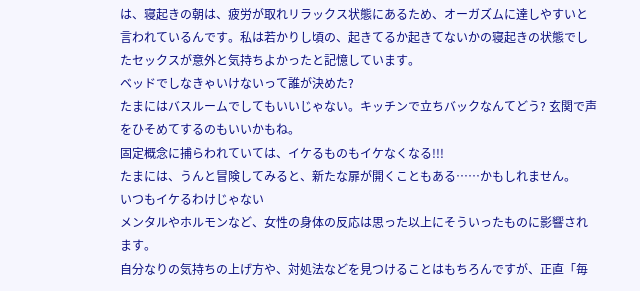は、寝起きの朝は、疲労が取れリラックス状態にあるため、オーガズムに達しやすいと言われているんです。私は若かりし頃の、起きてるか起きてないかの寝起きの状態でしたセックスが意外と気持ちよかったと記憶しています。
ベッドでしなきゃいけないって誰が決めた?
たまにはバスルームでしてもいいじゃない。キッチンで立ちバックなんてどう? 玄関で声をひそめてするのもいいかもね。
固定概念に捕らわれていては、イケるものもイケなくなる!!!
たまには、うんと冒険してみると、新たな扉が開くこともある……かもしれません。
いつもイケるわけじゃない
メンタルやホルモンなど、女性の身体の反応は思った以上にそういったものに影響されます。
自分なりの気持ちの上げ方や、対処法などを見つけることはもちろんですが、正直「毎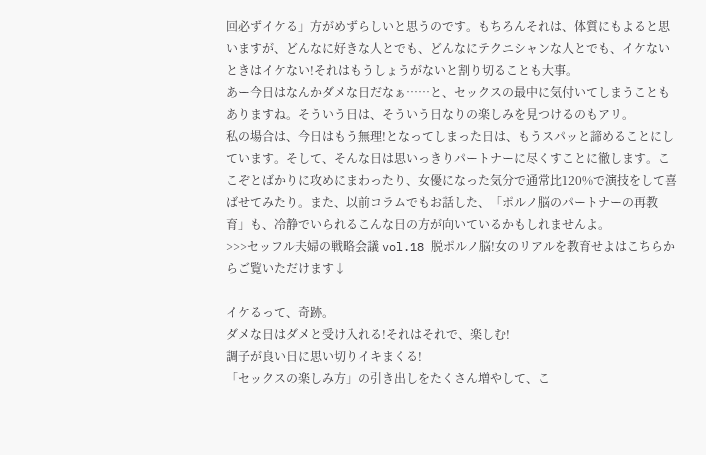回必ずイケる」方がめずらしいと思うのです。もちろんそれは、体質にもよると思いますが、どんなに好きな人とでも、どんなにテクニシャンな人とでも、イケないときはイケない!それはもうしょうがないと割り切ることも大事。
あー今日はなんかダメな日だなぁ……と、セックスの最中に気付いてしまうこともありますね。そういう日は、そういう日なりの楽しみを見つけるのもアリ。
私の場合は、今日はもう無理!となってしまった日は、もうスパッと諦めることにしています。そして、そんな日は思いっきりパートナーに尽くすことに徹します。ここぞとばかりに攻めにまわったり、女優になった気分で通常比120%で演技をして喜ばせてみたり。また、以前コラムでもお話した、「ポルノ脳のパートナーの再教育」も、冷静でいられるこんな日の方が向いているかもしれませんよ。
>>>セッフル夫婦の戦略会議 vol.18 脱ポルノ脳!女のリアルを教育せよはこちらからご覧いただけます↓

イケるって、奇跡。
ダメな日はダメと受け入れる!それはそれで、楽しむ!
調子が良い日に思い切りイキまくる!
「セックスの楽しみ方」の引き出しをたくさん増やして、こ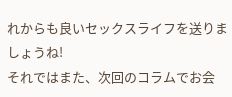れからも良いセックスライフを送りましょうね!
それではまた、次回のコラムでお会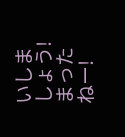いしましょう!
まったねー!